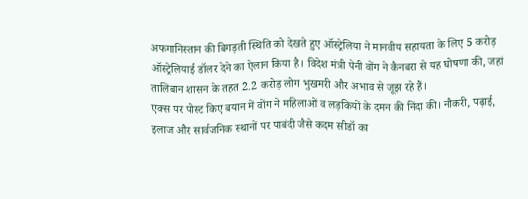अफगानिस्तान की बिगड़ती स्थिति को देखते हुए ऑस्ट्रेलिया ने मानवीय सहायता के लिए 5 करोड़ ऑस्ट्रेलियाई डॉलर देने का ऐलान किया है। विदेश मंत्री पेनी वोंग ने कैनबरा से यह घोषणा की, जहां तालिबान शासन के तहत 2.2 करोड़ लोग भुखमरी और अभाव से जूझ रहे हैं।
एक्स पर पोस्ट किए बयान में वोंग ने महिलाओं व लड़कियों के दमन की निंदा की। नौकरी, पढ़ाई, इलाज और सार्वजनिक स्थानों पर पाबंदी जैसे कदम सीडॉ का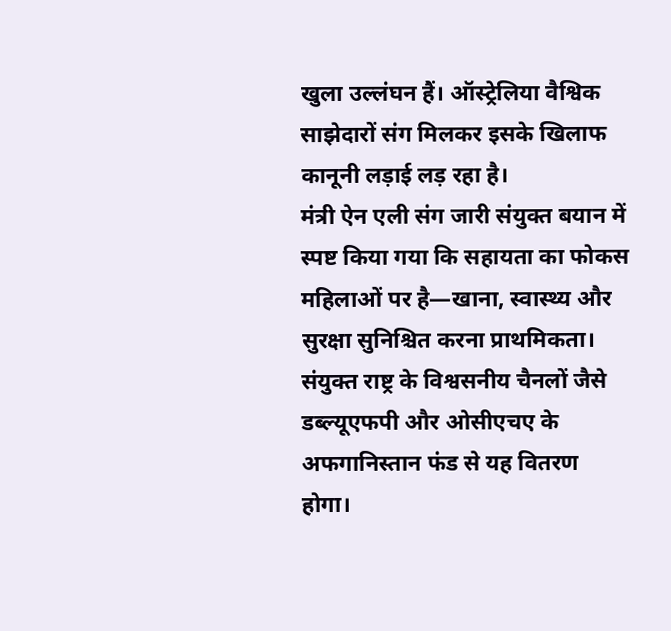खुला उल्लंघन हैं। ऑस्ट्रेलिया वैश्विक साझेदारों संग मिलकर इसके खिलाफ कानूनी लड़ाई लड़ रहा है।
मंत्री ऐन एली संग जारी संयुक्त बयान में स्पष्ट किया गया कि सहायता का फोकस महिलाओं पर है—खाना, स्वास्थ्य और सुरक्षा सुनिश्चित करना प्राथमिकता। संयुक्त राष्ट्र के विश्वसनीय चैनलों जैसे डब्ल्यूएफपी और ओसीएचए के अफगानिस्तान फंड से यह वितरण होगा।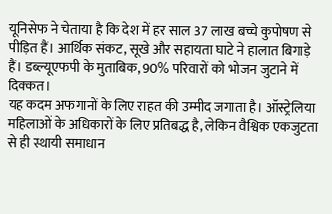यूनिसेफ ने चेताया है कि देश में हर साल 37 लाख बच्चे कुपोषण से पीड़ित हैं। आर्थिक संकट, सूखे और सहायता घाटे ने हालात बिगाड़े हैं। डब्ल्यूएफपी के मुताबिक, 90% परिवारों को भोजन जुटाने में दिक्कत।
यह कदम अफगानों के लिए राहत की उम्मीद जगाता है। ऑस्ट्रेलिया महिलाओं के अधिकारों के लिए प्रतिबद्ध है, लेकिन वैश्विक एकजुटता से ही स्थायी समाधान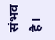संभव है।